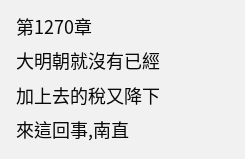第1270章
大明朝就沒有已經加上去的稅又降下來這回事,南直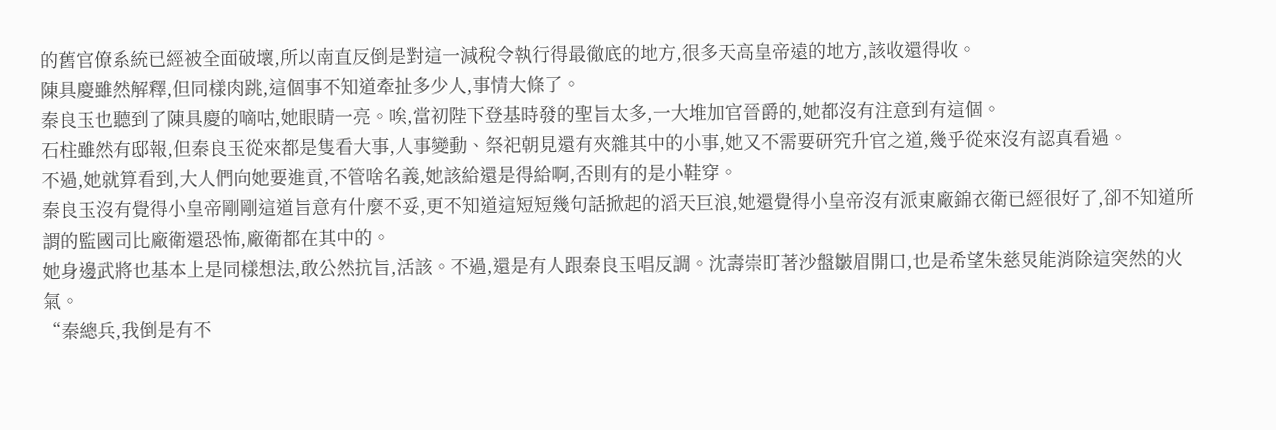的舊官僚系統已經被全面破壞,所以南直反倒是對這一減稅令執行得最徹底的地方,很多天高皇帝遠的地方,該收還得收。
陳具慶雖然解釋,但同樣肉跳,這個事不知道牽扯多少人,事情大條了。
秦良玉也聽到了陳具慶的嘀咕,她眼睛一亮。唉,當初陛下登基時發的聖旨太多,一大堆加官晉爵的,她都沒有注意到有這個。
石柱雖然有邸報,但秦良玉從來都是隻看大事,人事變動、祭祀朝見還有夾雜其中的小事,她又不需要研究升官之道,幾乎從來沒有認真看過。
不過,她就算看到,大人們向她要進貢,不管啥名義,她該給還是得給啊,否則有的是小鞋穿。
秦良玉沒有覺得小皇帝剛剛這道旨意有什麼不妥,更不知道這短短幾句話掀起的滔天巨浪,她還覺得小皇帝沒有派東廠錦衣衛已經很好了,卻不知道所謂的監國司比廠衛還恐怖,廠衛都在其中的。
她身邊武將也基本上是同樣想法,敢公然抗旨,活該。不過,還是有人跟秦良玉唱反調。沈壽崇盯著沙盤皺眉開口,也是希望朱慈炅能消除這突然的火氣。
“秦總兵,我倒是有不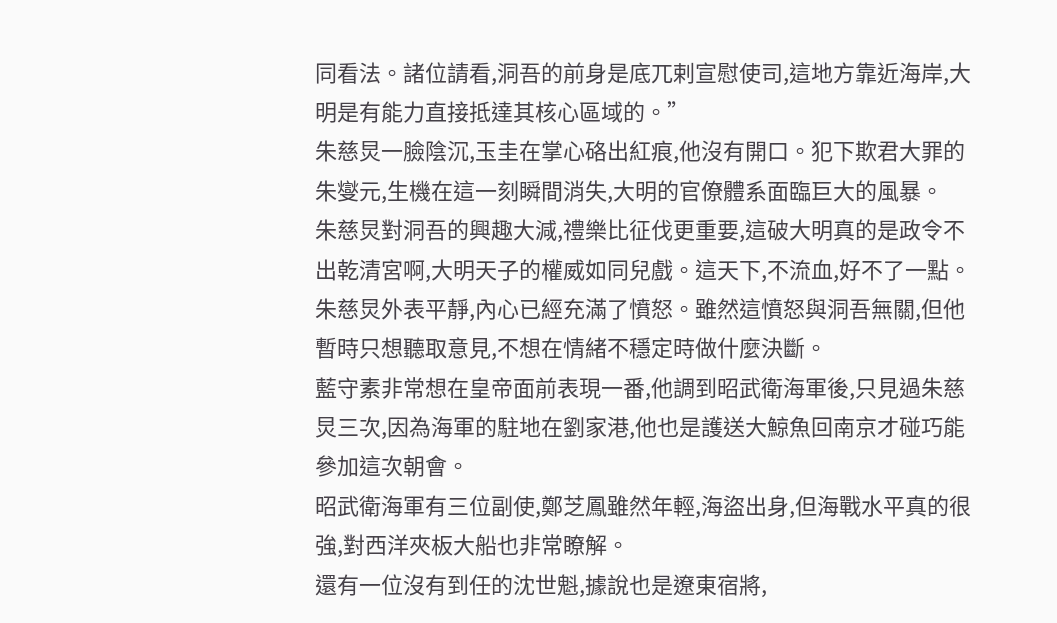同看法。諸位請看,洞吾的前身是底兀剌宣慰使司,這地方靠近海岸,大明是有能力直接抵達其核心區域的。”
朱慈炅一臉陰沉,玉圭在掌心硌出紅痕,他沒有開口。犯下欺君大罪的朱燮元,生機在這一刻瞬間消失,大明的官僚體系面臨巨大的風暴。
朱慈炅對洞吾的興趣大減,禮樂比征伐更重要,這破大明真的是政令不出乾清宮啊,大明天子的權威如同兒戲。這天下,不流血,好不了一點。
朱慈炅外表平靜,內心已經充滿了憤怒。雖然這憤怒與洞吾無關,但他暫時只想聽取意見,不想在情緒不穩定時做什麼決斷。
藍守素非常想在皇帝面前表現一番,他調到昭武衛海軍後,只見過朱慈炅三次,因為海軍的駐地在劉家港,他也是護送大鯨魚回南京才碰巧能參加這次朝會。
昭武衛海軍有三位副使,鄭芝鳳雖然年輕,海盜出身,但海戰水平真的很強,對西洋夾板大船也非常瞭解。
還有一位沒有到任的沈世魁,據說也是遼東宿將,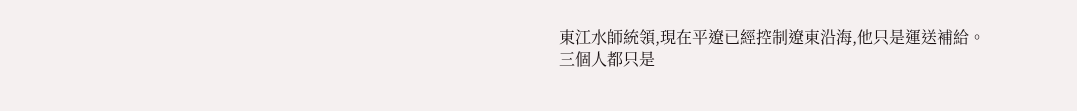東江水師統領,現在平遼已經控制遼東沿海,他只是運送補給。
三個人都只是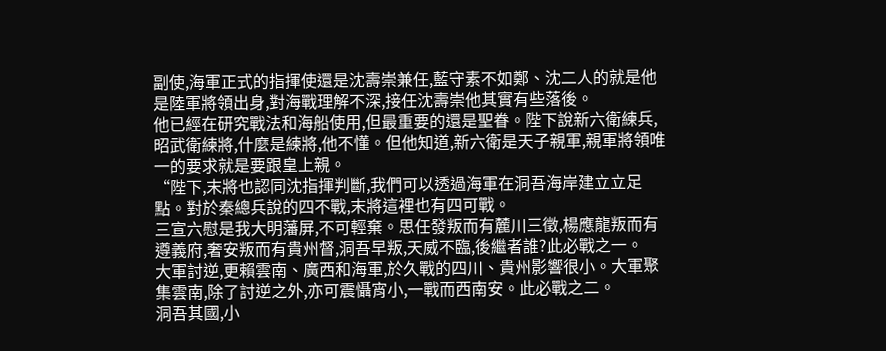副使,海軍正式的指揮使還是沈壽崇兼任,藍守素不如鄭、沈二人的就是他是陸軍將領出身,對海戰理解不深,接任沈壽崇他其實有些落後。
他已經在研究戰法和海船使用,但最重要的還是聖眷。陛下說新六衛練兵,昭武衛練將,什麼是練將,他不懂。但他知道,新六衛是天子親軍,親軍將領唯一的要求就是要跟皇上親。
“陛下,末將也認同沈指揮判斷,我們可以透過海軍在洞吾海岸建立立足點。對於秦總兵說的四不戰,末將這裡也有四可戰。
三宣六慰是我大明藩屏,不可輕棄。思任發叛而有麓川三徵,楊應龍叛而有遵義府,奢安叛而有貴州督,洞吾早叛,天威不臨,後繼者誰?此必戰之一。
大軍討逆,更賴雲南、廣西和海軍,於久戰的四川、貴州影響很小。大軍聚集雲南,除了討逆之外,亦可震懾宵小,一戰而西南安。此必戰之二。
洞吾其國,小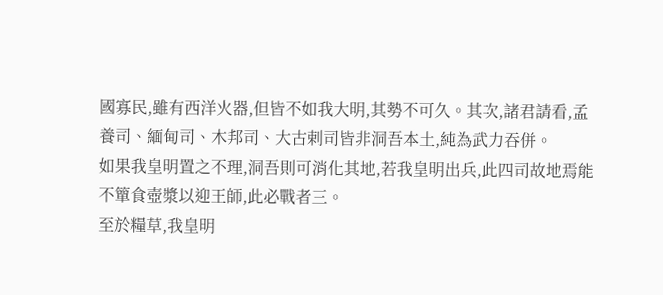國寡民,雖有西洋火器,但皆不如我大明,其勢不可久。其次,諸君請看,孟養司、緬甸司、木邦司、大古剌司皆非洞吾本土,純為武力吞併。
如果我皇明置之不理,洞吾則可消化其地,若我皇明出兵,此四司故地焉能不簞食壺漿以迎王師,此必戰者三。
至於糧草,我皇明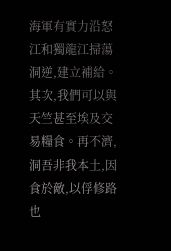海軍有實力沿怒江和獨龍江掃蕩洞逆,建立補給。其次,我們可以與天竺甚至埃及交易糧食。再不濟,洞吾非我本土,因食於敵,以俘修路也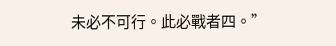未必不可行。此必戰者四。”